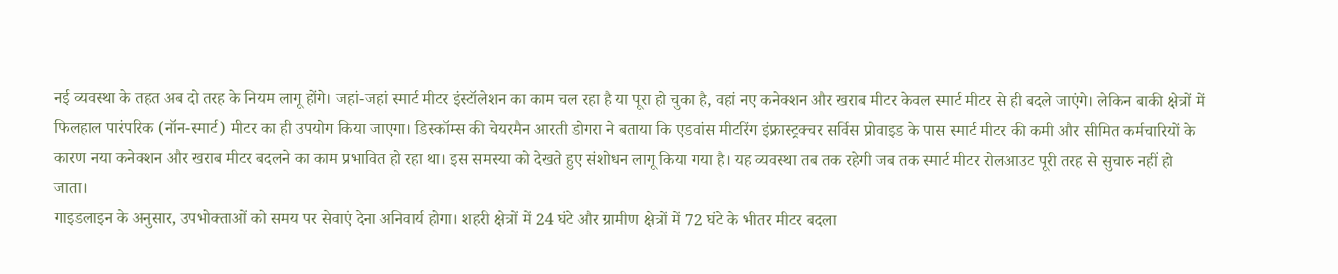नई व्यवस्था के तहत अब दो तरह के नियम लागू होंगे। जहां-जहां स्मार्ट मीटर इंस्टॉलेशन का काम चल रहा है या पूरा हो चुका है, वहां नए कनेक्शन और खराब मीटर केवल स्मार्ट मीटर से ही बदले जाएंगे। लेकिन बाकी क्षेत्रों में फिलहाल पारंपरिक (नॉन-स्मार्ट) मीटर का ही उपयोग किया जाएगा। डिस्कॉम्स की चेयरमैन आरती डोगरा ने बताया कि एडवांस मीटरिंग इंफ्रास्ट्रक्चर सर्विस प्रोवाइड के पास स्मार्ट मीटर की कमी और सीमित कर्मचारियों के कारण नया कनेक्शन और खराब मीटर बदलने का काम प्रभावित हो रहा था। इस समस्या को देखते हुए संशोधन लागू किया गया है। यह व्यवस्था तब तक रहेगी जब तक स्मार्ट मीटर रोलआउट पूरी तरह से सुचारु नहीं हो जाता।
गाइडलाइन के अनुसार, उपभोक्ताओं को समय पर सेवाएं देना अनिवार्य होगा। शहरी क्षेत्रों में 24 घंटे और ग्रामीण क्षेत्रों में 72 घंटे के भीतर मीटर बदला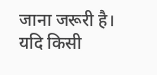जाना जरूरी है। यदि किसी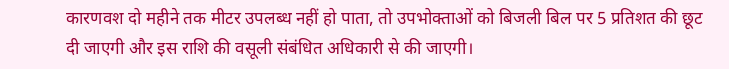कारणवश दो महीने तक मीटर उपलब्ध नहीं हो पाता, तो उपभोक्ताओं को बिजली बिल पर 5 प्रतिशत की छूट दी जाएगी और इस राशि की वसूली संबंधित अधिकारी से की जाएगी।